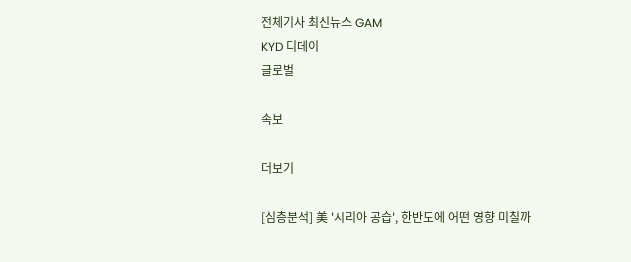전체기사 최신뉴스 GAM
KYD 디데이
글로벌

속보

더보기

[심층분석] 美 '시리아 공습', 한반도에 어떤 영향 미칠까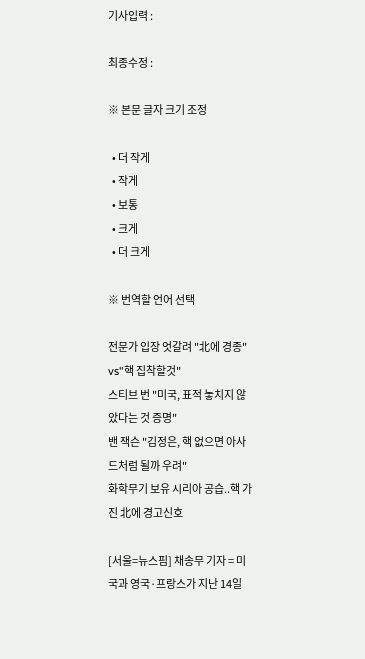기사입력 :

최종수정 :

※ 본문 글자 크기 조정

  • 더 작게
  • 작게
  • 보통
  • 크게
  • 더 크게

※ 번역할 언어 선택

전문가 입장 엇갈려 "北에 경종" vs"핵 집착할것"
스티브 번 "미국, 표적 놓치지 않았다는 것 증명"
밴 잭슨 "김정은, 핵 없으면 아사드처럼 될까 우려"
화학무기 보유 시리아 공습..핵 가진 北에 경고신호

[서울=뉴스핌] 채송무 기자 = 미국과 영국·프랑스가 지난 14일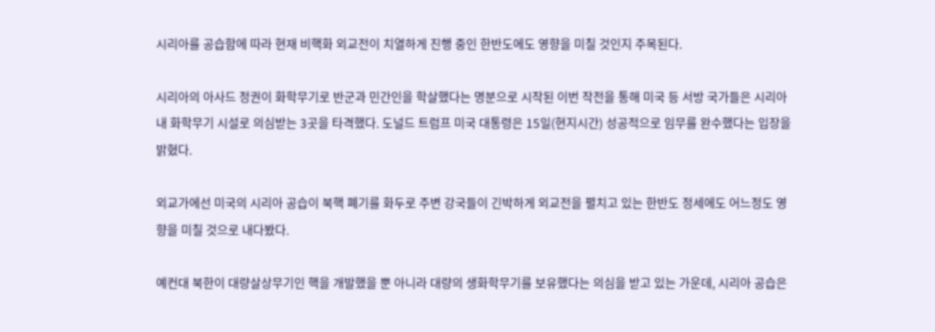시리아를 공습함에 따라 현재 비핵화 외교전이 치열하게 진행 중인 한반도에도 영향을 미칠 것인지 주목된다.

시리아의 아사드 정권이 화학무기로 반군과 민간인을 학살했다는 명분으로 시작된 이번 작전을 통해 미국 등 서방 국가들은 시리아 내 화학무기 시설로 의심받는 3곳을 타격했다. 도널드 트럼프 미국 대통령은 15일(현지시간) 성공적으로 임무를 완수했다는 입장을 밝혔다.

외교가에선 미국의 시리아 공습이 북핵 폐기를 화두로 주변 강국들이 긴박하게 외교전을 펼치고 있는 한반도 정세에도 어느정도 영향을 미칠 것으로 내다봤다.

예컨대 북한이 대량살상무기인 핵을 개발했을 뿐 아니라 대량의 생화학무기를 보유했다는 의심을 받고 있는 가운데, 시리아 공습은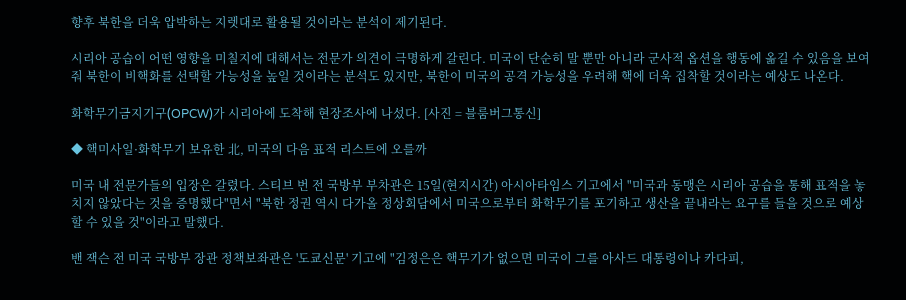향후 북한을 더욱 압박하는 지렛대로 활용될 것이라는 분석이 제기된다.

시리아 공습이 어떤 영향을 미칠지에 대해서는 전문가 의견이 극명하게 갈린다. 미국이 단순히 말 뿐만 아니라 군사적 옵션을 행동에 옮길 수 있음을 보여줘 북한이 비핵화를 선택할 가능성을 높일 것이라는 분석도 있지만, 북한이 미국의 공격 가능성을 우려해 핵에 더욱 집착할 것이라는 예상도 나온다.

화학무기금지기구(OPCW)가 시리아에 도착해 현장조사에 나섰다. [사진 = 블룸버그통신]

◆ 핵미사일·화학무기 보유한 北, 미국의 다음 표적 리스트에 오를까

미국 내 전문가들의 입장은 갈렸다. 스티브 번 전 국방부 부차관은 15일(현지시간) 아시아타임스 기고에서 "미국과 동맹은 시리아 공습을 통해 표적을 놓치지 않았다는 것을 증명했다"면서 "북한 정권 역시 다가올 정상회담에서 미국으로부터 화학무기를 포기하고 생산을 끝내라는 요구를 들을 것으로 예상할 수 있을 것"이라고 말했다.

밴 잭슨 전 미국 국방부 장관 정책보좌관은 '도쿄신문' 기고에 "김정은은 핵무기가 없으면 미국이 그를 아사드 대통령이나 카다피,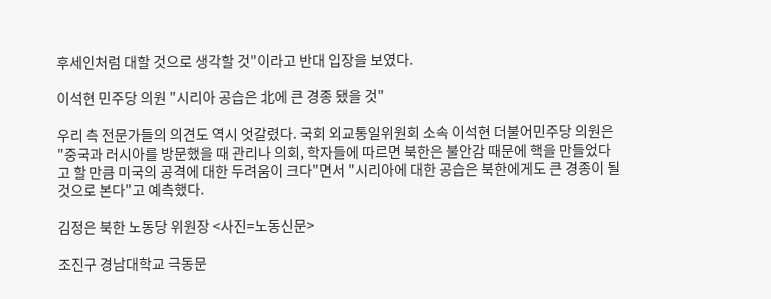후세인처럼 대할 것으로 생각할 것"이라고 반대 입장을 보였다.

이석현 민주당 의원 "시리아 공습은 北에 큰 경종 됐을 것"

우리 측 전문가들의 의견도 역시 엇갈렸다. 국회 외교통일위원회 소속 이석현 더불어민주당 의원은 "중국과 러시아를 방문했을 때 관리나 의회, 학자들에 따르면 북한은 불안감 때문에 핵을 만들었다고 할 만큼 미국의 공격에 대한 두려움이 크다"면서 "시리아에 대한 공습은 북한에게도 큰 경종이 될 것으로 본다"고 예측했다.

김정은 북한 노동당 위원장 <사진=노동신문>

조진구 경남대학교 극동문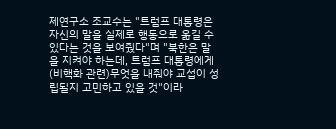제연구소 조교수는 "트럼프 대통령은 자신의 말을 실제로 행동으로 옮길 수 있다는 것을 보여줬다"며 "북한은 말을 지켜야 하는데, 트럼프 대통령에게 (비핵화 관련)무엇을 내줘야 교섭이 성립될지 고민하고 있을 것"이라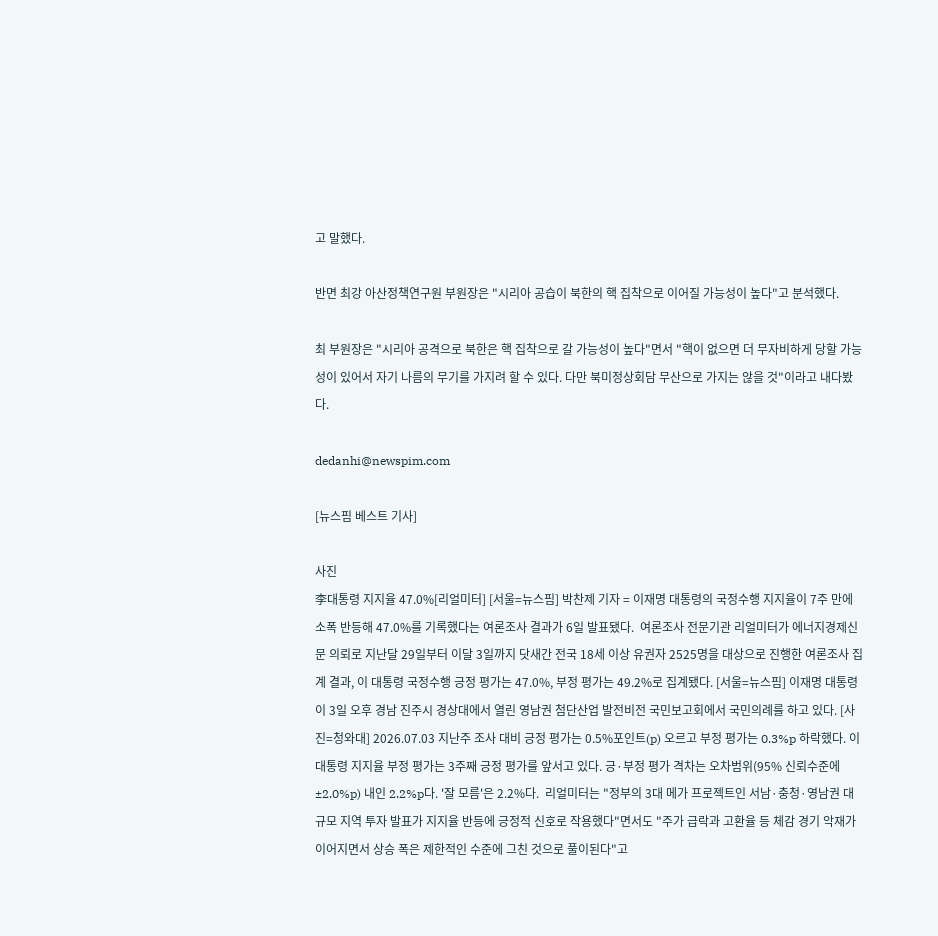고 말했다.

반면 최강 아산정책연구원 부원장은 "시리아 공습이 북한의 핵 집착으로 이어질 가능성이 높다"고 분석했다.

최 부원장은 "시리아 공격으로 북한은 핵 집착으로 갈 가능성이 높다"면서 "핵이 없으면 더 무자비하게 당할 가능성이 있어서 자기 나름의 무기를 가지려 할 수 있다. 다만 북미정상회담 무산으로 가지는 않을 것"이라고 내다봤다.

dedanhi@newspim.com

[뉴스핌 베스트 기사]

사진
李대통령 지지율 47.0%[리얼미터] [서울=뉴스핌] 박찬제 기자 = 이재명 대통령의 국정수행 지지율이 7주 만에 소폭 반등해 47.0%를 기록했다는 여론조사 결과가 6일 발표됐다.  여론조사 전문기관 리얼미터가 에너지경제신문 의뢰로 지난달 29일부터 이달 3일까지 닷새간 전국 18세 이상 유권자 2525명을 대상으로 진행한 여론조사 집계 결과, 이 대통령 국정수행 긍정 평가는 47.0%, 부정 평가는 49.2%로 집계됐다. [서울=뉴스핌] 이재명 대통령이 3일 오후 경남 진주시 경상대에서 열린 영남권 첨단산업 발전비전 국민보고회에서 국민의례를 하고 있다. [사진=청와대] 2026.07.03 지난주 조사 대비 긍정 평가는 0.5%포인트(p) 오르고 부정 평가는 0.3%p 하락했다. 이 대통령 지지율 부정 평가는 3주째 긍정 평가를 앞서고 있다. 긍·부정 평가 격차는 오차범위(95% 신뢰수준에 ±2.0%p) 내인 2.2%p다. '잘 모름'은 2.2%다.  리얼미터는 "정부의 3대 메가 프로젝트인 서남·충청·영남권 대규모 지역 투자 발표가 지지율 반등에 긍정적 신호로 작용했다"면서도 "주가 급락과 고환율 등 체감 경기 악재가 이어지면서 상승 폭은 제한적인 수준에 그친 것으로 풀이된다"고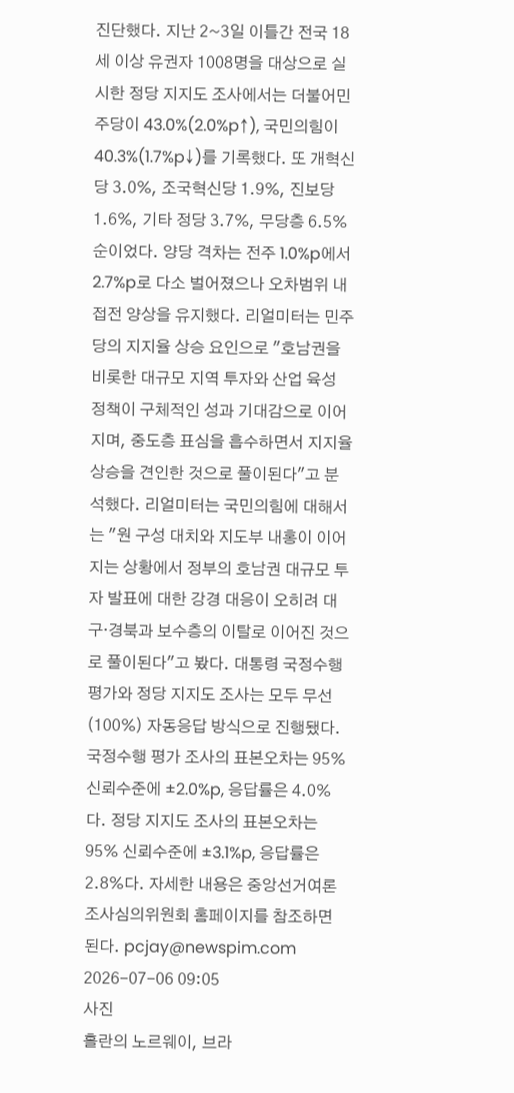진단했다. 지난 2~3일 이틀간 전국 18세 이상 유권자 1008명을 대상으로 실시한 정당 지지도 조사에서는 더불어민주당이 43.0%(2.0%p↑), 국민의힘이 40.3%(1.7%p↓)를 기록했다. 또 개혁신당 3.0%, 조국혁신당 1.9%, 진보당 1.6%, 기타 정당 3.7%, 무당층 6.5% 순이었다. 양당 격차는 전주 1.0%p에서 2.7%p로 다소 벌어졌으나 오차범위 내 접전 양상을 유지했다. 리얼미터는 민주당의 지지율 상승 요인으로 "호남권을 비롯한 대규모 지역 투자와 산업 육성 정책이 구체적인 성과 기대감으로 이어지며, 중도층 표심을 흡수하면서 지지율 상승을 견인한 것으로 풀이된다"고 분석했다. 리얼미터는 국민의힘에 대해서는 "원 구성 대치와 지도부 내홍이 이어지는 상황에서 정부의 호남권 대규모 투자 발표에 대한 강경 대응이 오히려 대구·경북과 보수층의 이탈로 이어진 것으로 풀이된다"고 봤다. 대통령 국정수행 평가와 정당 지지도 조사는 모두 무선(100%) 자동응답 방식으로 진행됐다. 국정수행 평가 조사의 표본오차는 95% 신뢰수준에 ±2.0%p, 응답률은 4.0%다. 정당 지지도 조사의 표본오차는 95% 신뢰수준에 ±3.1%p, 응답률은 2.8%다. 자세한 내용은 중앙선거여론조사심의위원회 홈페이지를 참조하면 된다. pcjay@newspim.com 2026-07-06 09:05
사진
홀란의 노르웨이, 브라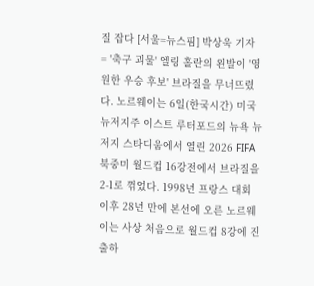질 잡다 [서울=뉴스핌] 박상욱 기자 = '축구 괴물' 엘링 홀란의 왼발이 '영원한 우승 후보' 브라질을 무너뜨렸다. 노르웨이는 6일(한국시간) 미국 뉴저지주 이스트 루터포드의 뉴욕 뉴저지 스타디움에서 열린 2026 FIFA 북중미 월드컵 16강전에서 브라질을 2-1로 꺾었다. 1998년 프랑스 대회 이후 28년 만에 본선에 오른 노르웨이는 사상 처음으로 월드컵 8강에 진출하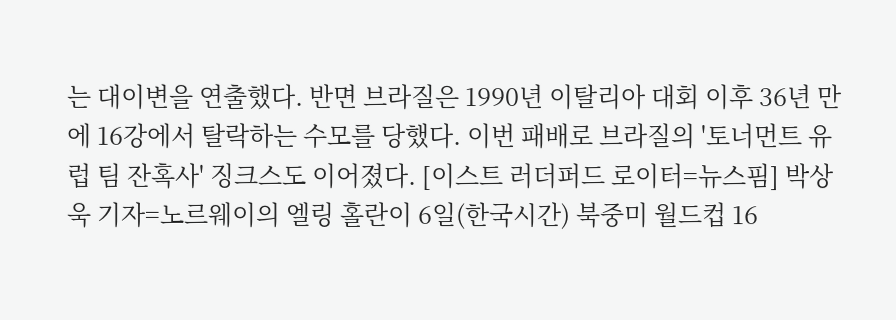는 대이변을 연출했다. 반면 브라질은 1990년 이탈리아 대회 이후 36년 만에 16강에서 탈락하는 수모를 당했다. 이번 패배로 브라질의 '토너먼트 유럽 팀 잔혹사' 징크스도 이어졌다. [이스트 러더퍼드 로이터=뉴스핌] 박상욱 기자=노르웨이의 엘링 홀란이 6일(한국시간) 북중미 월드컵 16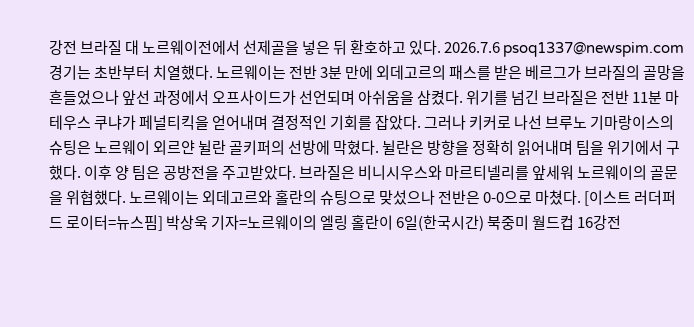강전 브라질 대 노르웨이전에서 선제골을 넣은 뒤 환호하고 있다. 2026.7.6 psoq1337@newspim.com 경기는 초반부터 치열했다. 노르웨이는 전반 3분 만에 외데고르의 패스를 받은 베르그가 브라질의 골망을 흔들었으나 앞선 과정에서 오프사이드가 선언되며 아쉬움을 삼켰다. 위기를 넘긴 브라질은 전반 11분 마테우스 쿠냐가 페널티킥을 얻어내며 결정적인 기회를 잡았다. 그러나 키커로 나선 브루노 기마랑이스의 슈팅은 노르웨이 외르얀 뉠란 골키퍼의 선방에 막혔다. 뉠란은 방향을 정확히 읽어내며 팀을 위기에서 구했다. 이후 양 팀은 공방전을 주고받았다. 브라질은 비니시우스와 마르티넬리를 앞세워 노르웨이의 골문을 위협했다. 노르웨이는 외데고르와 홀란의 슈팅으로 맞섰으나 전반은 0-0으로 마쳤다. [이스트 러더퍼드 로이터=뉴스핌] 박상욱 기자=노르웨이의 엘링 홀란이 6일(한국시간) 북중미 월드컵 16강전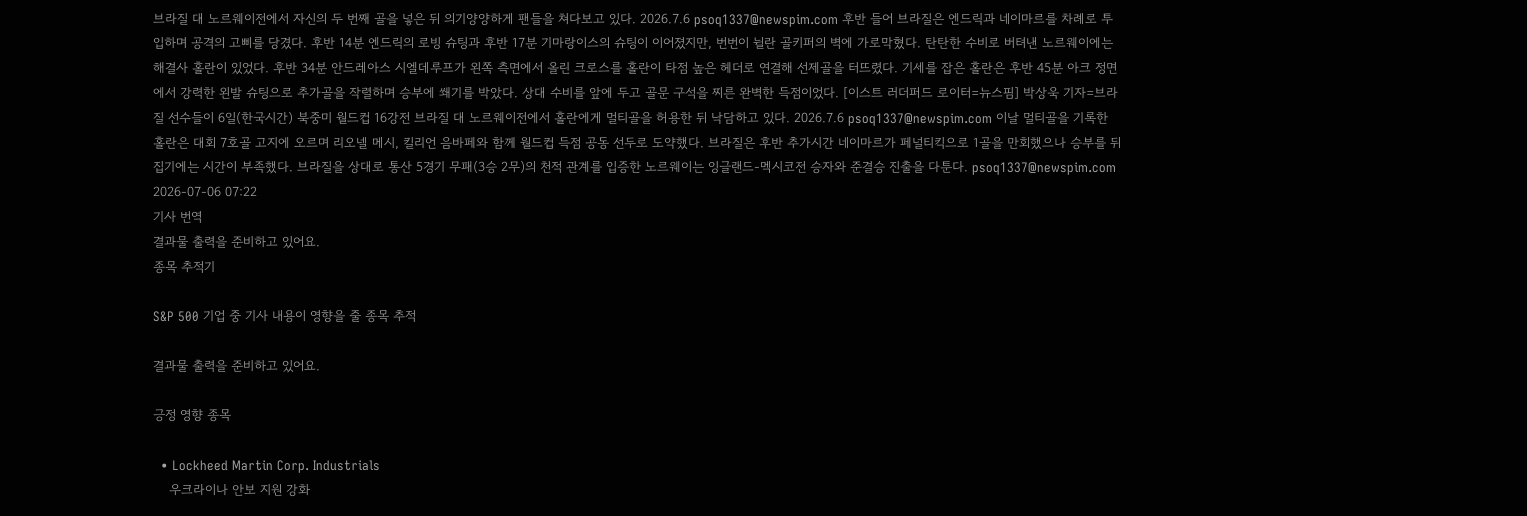브라질 대 노르웨이전에서 자신의 두 번째 골을 넣은 뒤 의기양양하게 팬들을 쳐다보고 있다. 2026.7.6 psoq1337@newspim.com 후반 들어 브라질은 엔드릭과 네이마르를 차례로 투입하며 공격의 고삐를 당겼다. 후반 14분 엔드릭의 로빙 슈팅과 후반 17분 기마랑이스의 슈팅이 이어졌지만, 번번이 뉠란 골키퍼의 벽에 가로막혔다. 탄탄한 수비로 버텨낸 노르웨이에는 해결사 홀란이 있었다. 후반 34분 안드레아스 시엘데루프가 왼쪽 측면에서 올린 크로스를 홀란이 타점 높은 헤더로 연결해 선제골을 터뜨렸다. 기세를 잡은 홀란은 후반 45분 아크 정면에서 강력한 왼발 슈팅으로 추가골을 작렬하며 승부에 쐐기를 박았다. 상대 수비를 앞에 두고 골문 구석을 찌른 완벽한 득점이었다. [이스트 러더퍼드 로이터=뉴스핌] 박상욱 기자=브라질 선수들이 6일(한국시간) 북중미 월드컵 16강전 브라질 대 노르웨이전에서 홀란에게 멀티골을 허용한 뒤 낙담하고 있다. 2026.7.6 psoq1337@newspim.com 이날 멀티골을 기록한 홀란은 대회 7호골 고지에 오르며 리오넬 메시, 킬리언 음바페와 함께 월드컵 득점 공동 선두로 도약했다. 브라질은 후반 추가시간 네이마르가 페널티킥으로 1골을 만회했으나 승부를 뒤집기에는 시간이 부족했다. 브라질을 상대로 통산 5경기 무패(3승 2무)의 천적 관계를 입증한 노르웨이는 잉글랜드-멕시코전 승자와 준결승 진출을 다툰다. psoq1337@newspim.com 2026-07-06 07:22
기사 번역
결과물 출력을 준비하고 있어요.
종목 추적기

S&P 500 기업 중 기사 내용이 영향을 줄 종목 추적

결과물 출력을 준비하고 있어요.

긍정 영향 종목

  • Lockheed Martin Corp. Industrials
    우크라이나 안보 지원 강화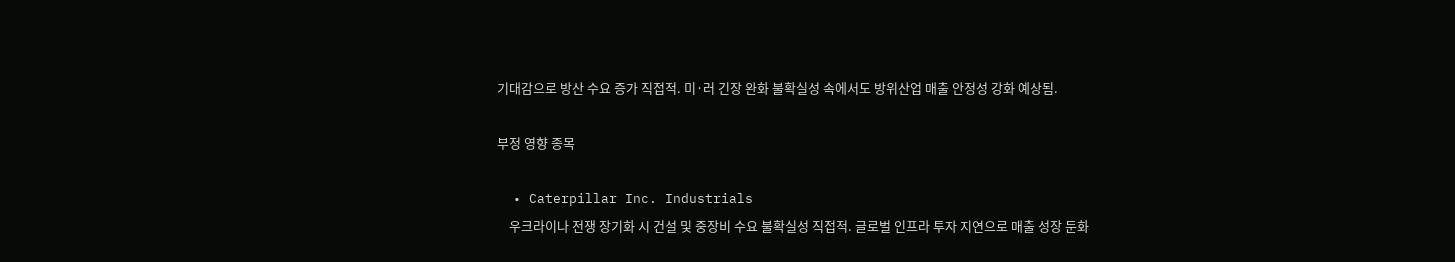기대감으로 방산 수요 증가 직접적. 미·러 긴장 완화 불확실성 속에서도 방위산업 매출 안정성 강화 예상됨.

부정 영향 종목

  • Caterpillar Inc. Industrials
    우크라이나 전쟁 장기화 시 건설 및 중장비 수요 불확실성 직접적. 글로벌 인프라 투자 지연으로 매출 성장 둔화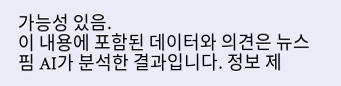가능성 있음.
이 내용에 포함된 데이터와 의견은 뉴스핌 AI가 분석한 결과입니다. 정보 제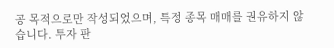공 목적으로만 작성되었으며, 특정 종목 매매를 권유하지 않습니다. 투자 판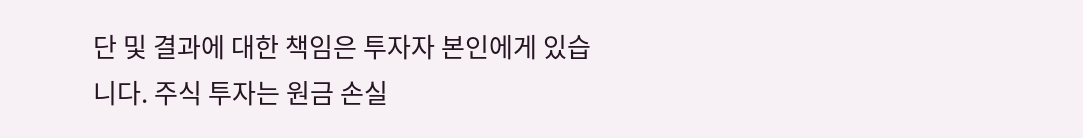단 및 결과에 대한 책임은 투자자 본인에게 있습니다. 주식 투자는 원금 손실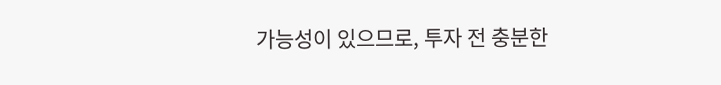가능성이 있으므로, 투자 전 충분한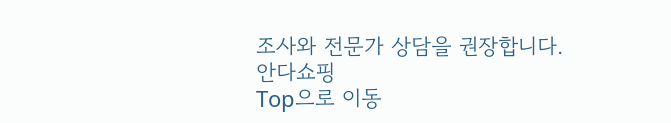조사와 전문가 상담을 권장합니다.
안다쇼핑
Top으로 이동